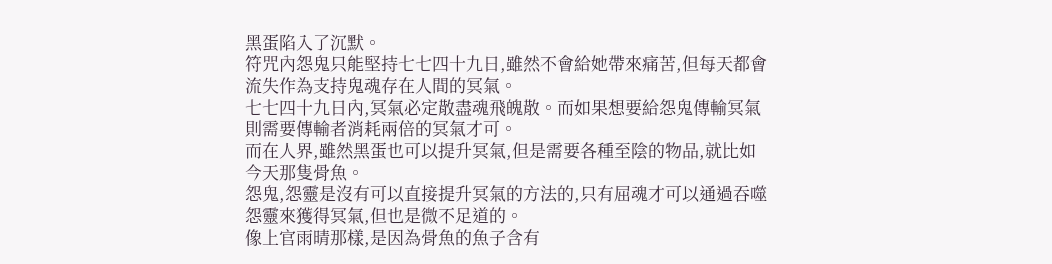黑蛋陷入了沉默。
符咒內怨鬼只能堅持七七四十九日,雖然不會給她帶來痛苦,但每天都會流失作為支持鬼魂存在人間的冥氣。
七七四十九日內,冥氣必定散盡魂飛魄散。而如果想要給怨鬼傳輸冥氣則需要傳輸者消耗兩倍的冥氣才可。
而在人界,雖然黑蛋也可以提升冥氣,但是需要各種至陰的物品,就比如今天那隻骨魚。
怨鬼,怨靈是沒有可以直接提升冥氣的方法的,只有屈魂才可以通過吞噬怨靈來獲得冥氣,但也是微不足道的。
像上官雨晴那樣,是因為骨魚的魚子含有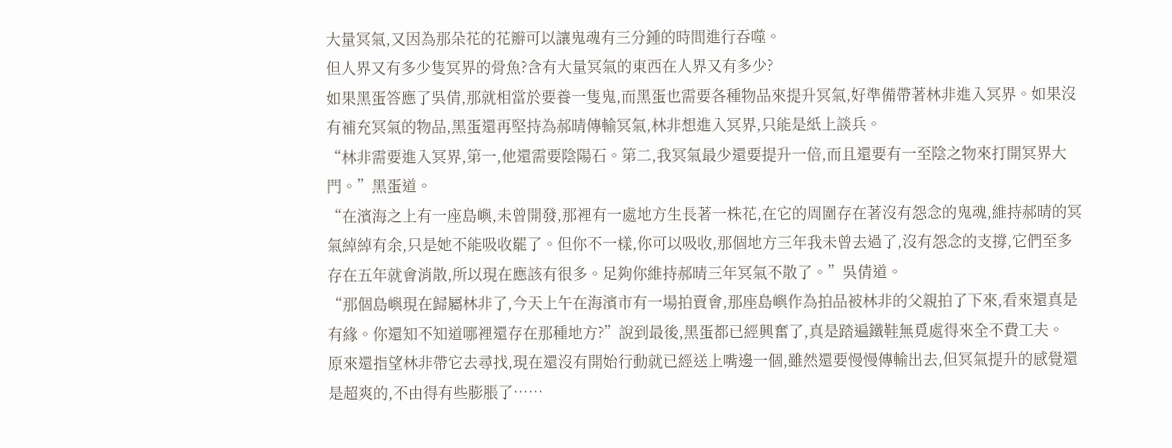大量冥氣,又因為那朵花的花瓣可以讓鬼魂有三分鍾的時間進行吞噬。
但人界又有多少隻冥界的骨魚?含有大量冥氣的東西在人界又有多少?
如果黑蛋答應了吳倩,那就相當於要養一隻鬼,而黑蛋也需要各種物品來提升冥氣,好準備帶著林非進入冥界。如果沒有補充冥氣的物品,黑蛋還再堅持為郝晴傳輸冥氣,林非想進入冥界,只能是紙上談兵。
“林非需要進入冥界,第一,他還需要陰陽石。第二,我冥氣最少還要提升一倍,而且還要有一至陰之物來打開冥界大門。”黑蛋道。
“在濱海之上有一座島嶼,未曾開發,那裡有一處地方生長著一株花,在它的周圍存在著沒有怨念的鬼魂,維持郝晴的冥氣綽綽有余,只是她不能吸收罷了。但你不一樣,你可以吸收,那個地方三年我未曾去過了,沒有怨念的支撐,它們至多存在五年就會消散,所以現在應該有很多。足夠你維持郝晴三年冥氣不散了。”吳倩道。
“那個島嶼現在歸屬林非了,今天上午在海濱市有一場拍賣會,那座島嶼作為拍品被林非的父親拍了下來,看來還真是有緣。你還知不知道哪裡還存在那種地方?”說到最後,黑蛋都已經興奮了,真是踏遍鐵鞋無覓處得來全不費工夫。
原來還指望林非帶它去尋找,現在還沒有開始行動就已經送上嘴邊一個,雖然還要慢慢傳輸出去,但冥氣提升的感覺還是超爽的,不由得有些膨脹了……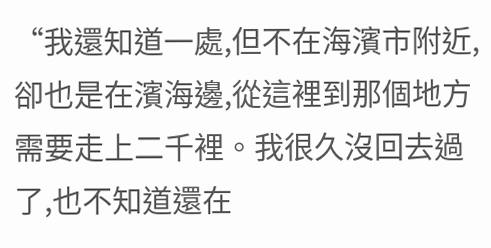“我還知道一處,但不在海濱市附近,卻也是在濱海邊,從這裡到那個地方需要走上二千裡。我很久沒回去過了,也不知道還在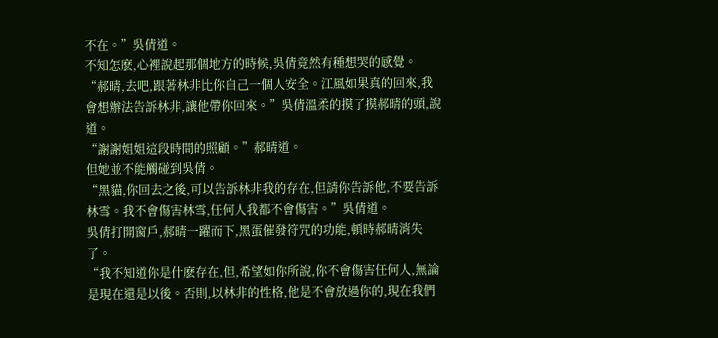不在。”吳倩道。
不知怎麽,心裡說起那個地方的時候,吳倩竟然有種想哭的感覺。
“郝晴,去吧,跟著林非比你自己一個人安全。江風如果真的回來,我會想辦法告訴林非,讓他帶你回來。”吳倩溫柔的摸了摸郝晴的頭,說道。
“謝謝姐姐這段時間的照顧。”郝晴道。
但她並不能觸碰到吳倩。
“黑貓,你回去之後,可以告訴林非我的存在,但請你告訴他,不要告訴林雪。我不會傷害林雪,任何人我都不會傷害。”吳倩道。
吳倩打開窗戶,郝晴一躍而下,黑蛋催發符咒的功能,頓時郝晴消失了。
“我不知道你是什麽存在,但,希望如你所說,你不會傷害任何人,無論是現在還是以後。否則,以林非的性格,他是不會放過你的,現在我們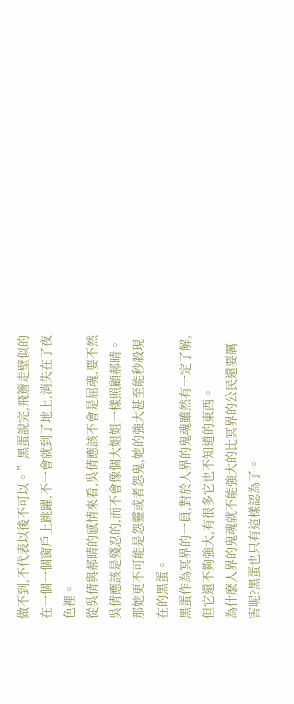做不到,不代表以後不可以。”黑蛋說完,飛簷走壁似的在一個一個窗戶上跳躍,不一會就到了地上,消失在了夜色裡。
從吳倩與郝晴的感情來看,吳倩應該不會是屈魂,要不然吳倩應該是殘忍的,而不會像個大姐姐一樣照顧郝晴。那她更不可能是怨靈或者怨鬼,她的強大甚至能秒殺現在的黑蛋。
黑蛋作為冥界的一員,對於人界的鬼魂雖然有一定了解,但它還不夠強大,有很多它也不知道的東西。
為什麽人界的鬼魂就不能強大的比冥界的公民還要厲害呢?黑蛋也只有這樣認為了。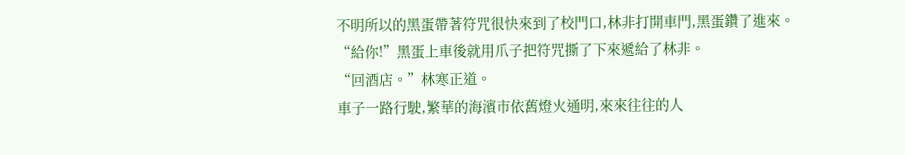不明所以的黑蛋帶著符咒很快來到了校門口,林非打開車門,黑蛋鑽了進來。
“給你!”黑蛋上車後就用爪子把符咒撕了下來遞給了林非。
“回酒店。”林寒正道。
車子一路行駛,繁華的海濱市依舊燈火通明,來來往往的人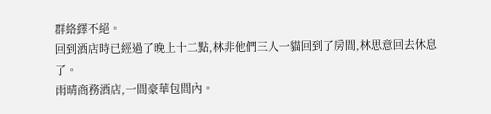群絡繹不絕。
回到酒店時已經過了晚上十二點,林非他們三人一貓回到了房間,林思意回去休息了。
雨晴商務酒店,一間豪華包間內。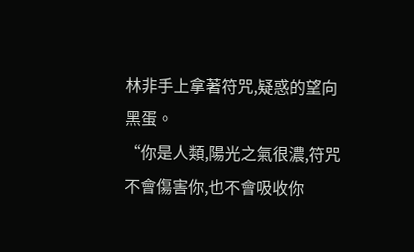林非手上拿著符咒,疑惑的望向黑蛋。
“你是人類,陽光之氣很濃,符咒不會傷害你,也不會吸收你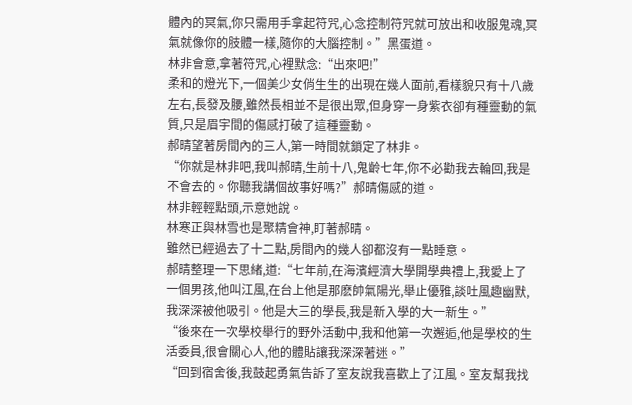體內的冥氣,你只需用手拿起符咒,心念控制符咒就可放出和收服鬼魂,冥氣就像你的肢體一樣,隨你的大腦控制。”黑蛋道。
林非會意,拿著符咒,心裡默念:“出來吧!”
柔和的燈光下,一個美少女俏生生的出現在幾人面前,看樣貌只有十八歲左右,長發及腰,雖然長相並不是很出眾,但身穿一身紫衣卻有種靈動的氣質,只是眉宇間的傷感打破了這種靈動。
郝晴望著房間內的三人,第一時間就鎖定了林非。
“你就是林非吧,我叫郝晴,生前十八,鬼齡七年,你不必勸我去輪回,我是不會去的。你聽我講個故事好嗎?”郝晴傷感的道。
林非輕輕點頭,示意她說。
林寒正與林雪也是聚精會神,盯著郝晴。
雖然已經過去了十二點,房間內的幾人卻都沒有一點睡意。
郝晴整理一下思緒,道:“七年前,在海濱經濟大學開學典禮上,我愛上了一個男孩,他叫江風,在台上他是那麽帥氣陽光,舉止優雅,談吐風趣幽默,我深深被他吸引。他是大三的學長,我是新入學的大一新生。”
“後來在一次學校舉行的野外活動中,我和他第一次邂逅,他是學校的生活委員,很會關心人,他的體貼讓我深深著迷。”
“回到宿舍後,我鼓起勇氣告訴了室友說我喜歡上了江風。室友幫我找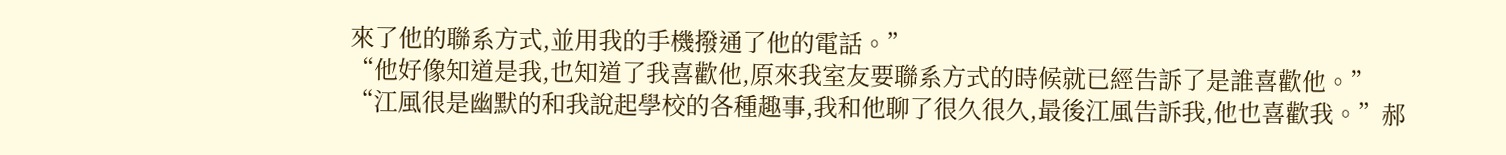來了他的聯系方式,並用我的手機撥通了他的電話。”
“他好像知道是我,也知道了我喜歡他,原來我室友要聯系方式的時候就已經告訴了是誰喜歡他。”
“江風很是幽默的和我說起學校的各種趣事,我和他聊了很久很久,最後江風告訴我,他也喜歡我。”郝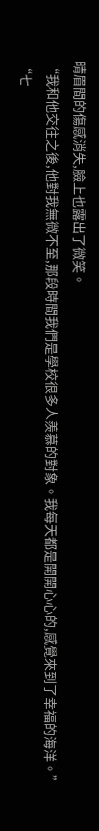晴眉間的傷感消失,臉上也露出了微笑。
“我和他交往之後,他對我無微不至,那段時間我們是學校很多人羨慕的對象。我每天都是開開心心的,感覺來到了幸福的海洋。”
“七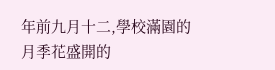年前九月十二,學校滿園的月季花盛開的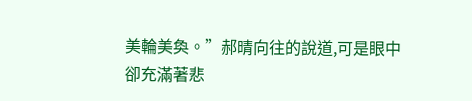美輪美奐。”郝晴向往的說道,可是眼中卻充滿著悲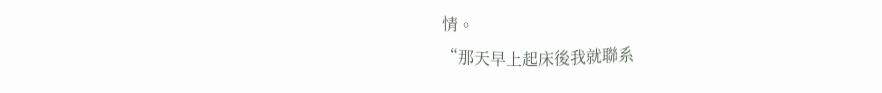情。
“那天早上起床後我就聯系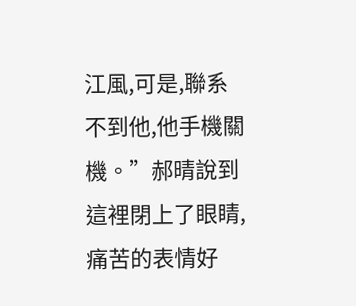江風,可是,聯系不到他,他手機關機。”郝晴說到這裡閉上了眼睛,痛苦的表情好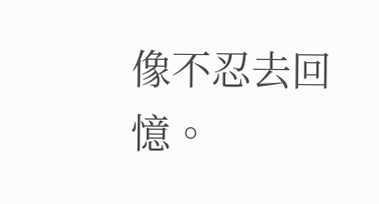像不忍去回憶。